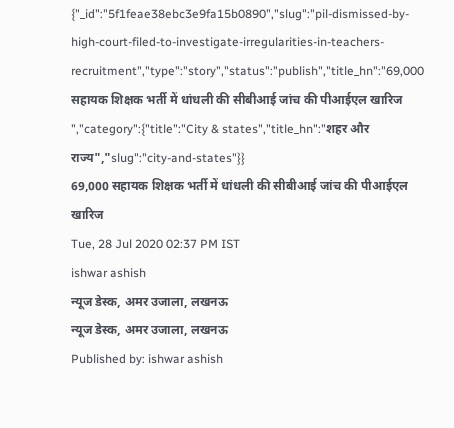{"_id":"5f1feae38ebc3e9fa15b0890","slug":"pil-dismissed-by-high-court-filed-to-investigate-irregularities-in-teachers-recruitment","type":"story","status":"publish","title_hn":"69,000 सहायक शिक्षक भर्ती में धांधली की सीबीआई जांच की पीआईएल खारिज ","category":{"title":"City & states","title_hn":"शहर और राज्य","slug":"city-and-states"}}
69,000 सहायक शिक्षक भर्ती में धांधली की सीबीआई जांच की पीआईएल खारिज
Tue, 28 Jul 2020 02:37 PM IST
ishwar ashish
न्यूज डेस्क, अमर उजाला, लखनऊ
न्यूज डेस्क, अमर उजाला, लखनऊ
Published by: ishwar ashish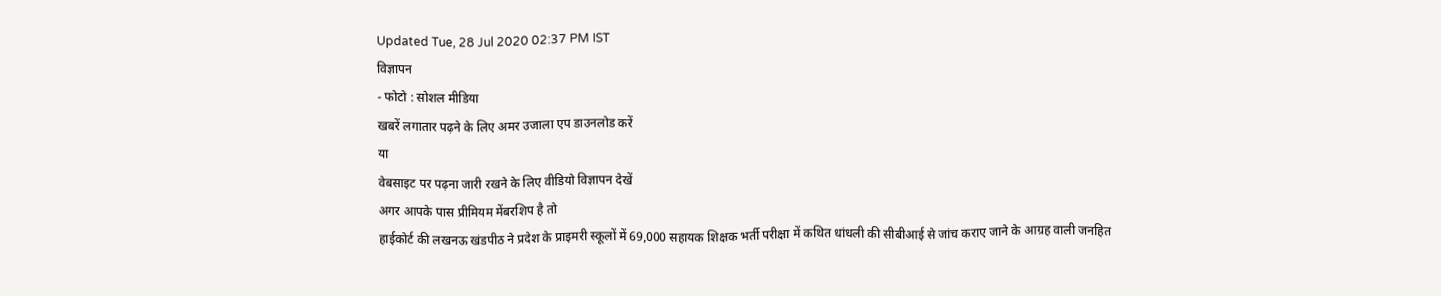Updated Tue, 28 Jul 2020 02:37 PM IST
विज्ञापन
- फोटो : सोशल मीडिया
खबरें लगातार पढ़ने के लिए अमर उजाला एप डाउनलोड करें
या
वेबसाइट पर पढ़ना जारी रखने के लिए वीडियो विज्ञापन देखें
अगर आपके पास प्रीमियम मेंबरशिप है तो
हाईकोर्ट की लखनऊ खंडपीठ ने प्रदेश के प्राइमरी स्कूलों में 69,000 सहायक शिक्षक भर्ती परीक्षा में कथित धांधली की सीबीआई से जांच कराए जाने के आग्रह वाली जनहित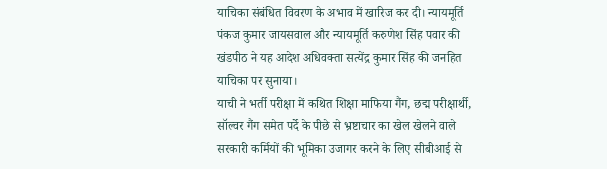याचिका संबंधित विवरण के अभाव में खारिज कर दी। न्यायमूर्ति पंकज कुमार जायसवाल और न्यायमूर्ति करुणेश सिंह पवार की खंडपीठ ने यह आदेश अधिवक्ता सत्येंद्र कुमार सिंह की जनहित याचिका पर सुनाया।
याची ने भर्ती परीक्षा में कथित शिक्षा माफिया गैंग, छद्म परीक्षार्थी, सॉल्वर गैंग समेत पर्दे के पीछे से भ्रष्टाचार का खेल खेलने वाले सरकारी कर्मियों की भूमिका उजागर करने के लिए सीबीआई से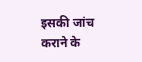इसकी जांच कराने के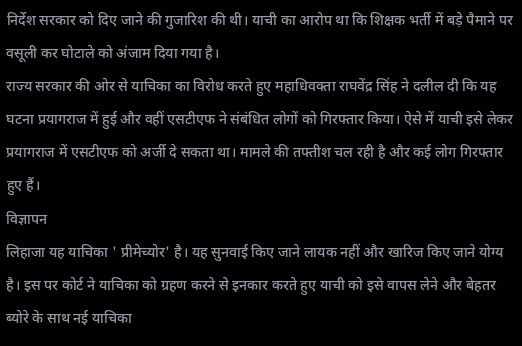निर्देश सरकार को दिए जाने की गुजारिश की थी। याची का आरोप था कि शिक्षक भर्ती में बड़े पैमाने पर वसूली कर घोटाले को अंजाम दिया गया है।
राज्य सरकार की ओर से याचिका का विरोध करते हुए महाधिवक्ता राघवेंद्र सिंह ने दलील दी कि यह घटना प्रयागराज में हुई और वहीं एसटीएफ ने संबंधित लोगों को गिरफ्तार किया। ऐसे में याची इसे लेकर प्रयागराज में एसटीएफ को अर्जी दे सकता था। मामले की तफ्तीश चल रही है और कई लोग गिरफ्तार हुए हैं।
विज्ञापन
लिहाजा यह याचिका ' प्रीमेच्योर' है। यह सुनवाई किए जाने लायक नहीं और खारिज किए जाने योग्य है। इस पर कोर्ट ने याचिका को ग्रहण करने से इनकार करते हुए याची को इसे वापस लेने और बेहतर ब्योरे के साथ नई याचिका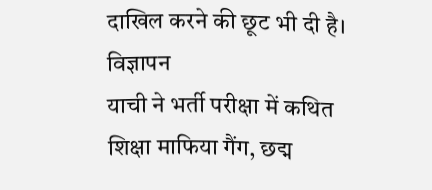दाखिल करने की छूट भी दी है।
विज्ञापन
याची ने भर्ती परीक्षा में कथित शिक्षा माफिया गैंग, छद्म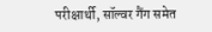परीक्षार्थी, सॉल्वर गैंग समेत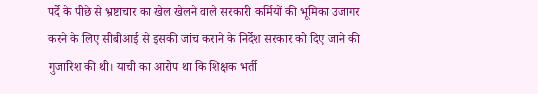पर्दे के पीछे से भ्रष्टाचार का खेल खेलने वाले सरकारी कर्मियों की भूमिका उजागर करने के लिए सीबीआई से इसकी जांच कराने के निर्देश सरकार को दिए जाने की गुजारिश की थी। याची का आरोप था कि शिक्षक भर्ती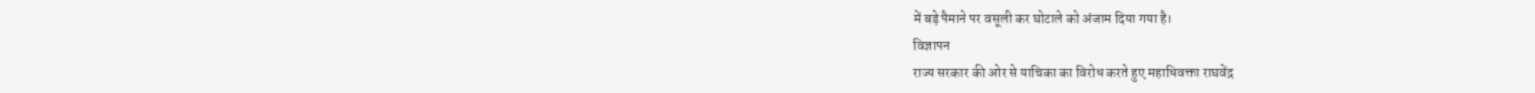में बड़े पैमाने पर वसूली कर घोटाले को अंजाम दिया गया है।
विज्ञापन
राज्य सरकार की ओर से याचिका का विरोध करते हुए महाधिवक्ता राघवेंद्र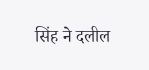सिंह ने दलील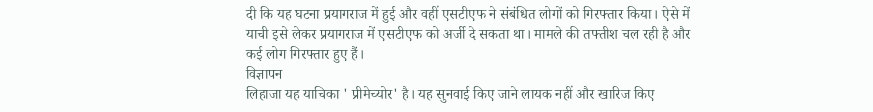दी कि यह घटना प्रयागराज में हुई और वहीं एसटीएफ ने संबंधित लोगों को गिरफ्तार किया। ऐसे में याची इसे लेकर प्रयागराज में एसटीएफ को अर्जी दे सकता था। मामले की तफ्तीश चल रही है और कई लोग गिरफ्तार हुए हैं।
विज्ञापन
लिहाजा यह याचिका ' प्रीमेच्योर' है। यह सुनवाई किए जाने लायक नहीं और खारिज किए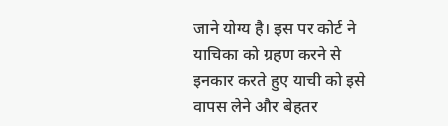जाने योग्य है। इस पर कोर्ट ने याचिका को ग्रहण करने से इनकार करते हुए याची को इसे वापस लेने और बेहतर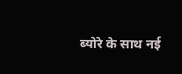ब्योरे के साथ नई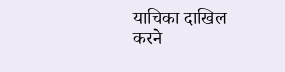याचिका दाखिल करने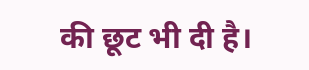की छूट भी दी है।